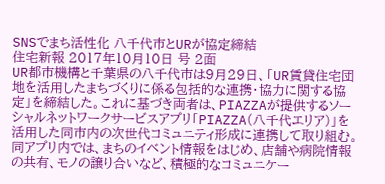SNSでまち活性化 八千代市とURが協定締結
住宅新報 2017年10月10日 号 2面
UR都市機構と千葉県の八千代市は9月29日、「UR賃貸住宅団地を活用したまちづくりに係る包括的な連携・協力に関する協定」を締結した。これに基づき両者は、PIAZZAが提供するソーシャルネットワークサービスアプリ「PIAZZA(八千代エリア)」を活用した同市内の次世代コミュニティ形成に連携して取り組む。
同アプリ内では、まちのイベント情報をはじめ、店舗や病院情報の共有、モノの譲り合いなど、積極的なコミュニケー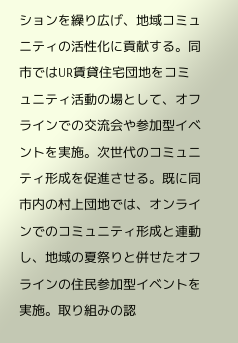ションを繰り広げ、地域コミュニティの活性化に貢献する。同市ではUR賃貸住宅団地をコミュニティ活動の場として、オフラインでの交流会や参加型イベントを実施。次世代のコミュニティ形成を促進させる。既に同市内の村上団地では、オンラインでのコミュニティ形成と連動し、地域の夏祭りと併せたオフラインの住民参加型イベントを実施。取り組みの認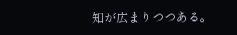知が広まりつつある。